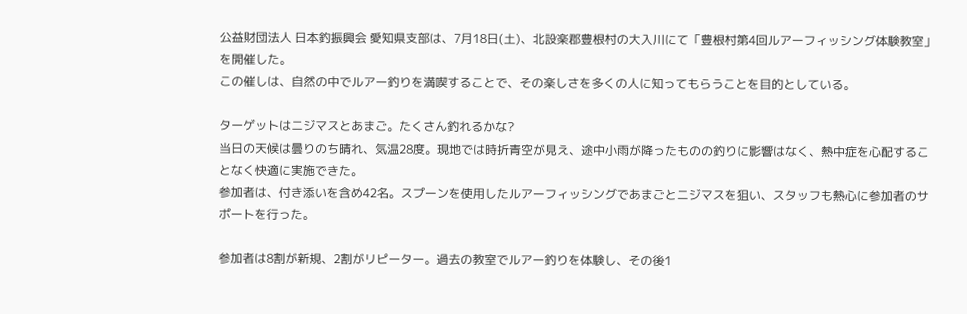公益財団法人 日本釣振興会 愛知県支部は、7月18日(土)、北設楽郡豊根村の大入川にて「豊根村第4回ルアーフィッシング体験教室」を開催した。
この催しは、自然の中でルアー釣りを満喫することで、その楽しさを多くの人に知ってもらうことを目的としている。

ターゲットはニジマスとあまご。たくさん釣れるかな?
当日の天候は曇りのち晴れ、気温28度。現地では時折青空が見え、途中小雨が降ったものの釣りに影響はなく、熱中症を心配することなく快適に実施できた。
参加者は、付き添いを含め42名。スプーンを使用したルアーフィッシングであまごとニジマスを狙い、スタッフも熱心に参加者のサポートを行った。

参加者は8割が新規、2割がリピーター。過去の教室でルアー釣りを体験し、その後1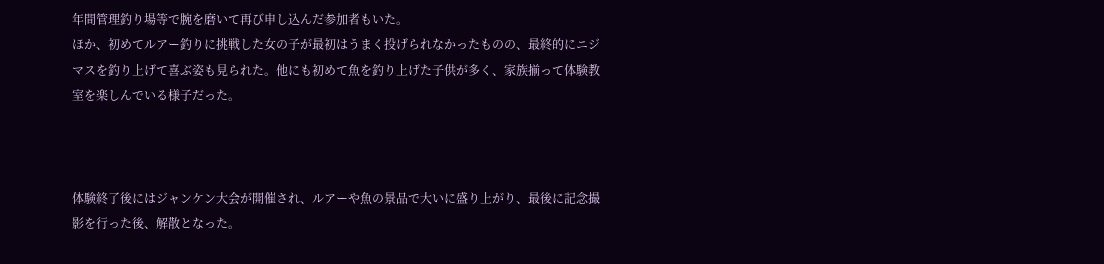年間管理釣り場等で腕を磨いて再び申し込んだ参加者もいた。
ほか、初めてルアー釣りに挑戦した女の子が最初はうまく投げられなかったものの、最終的にニジマスを釣り上げて喜ぶ姿も見られた。他にも初めて魚を釣り上げた子供が多く、家族揃って体験教室を楽しんでいる様子だった。



体験終了後にはジャンケン大会が開催され、ルアーや魚の景品で大いに盛り上がり、最後に記念撮影を行った後、解散となった。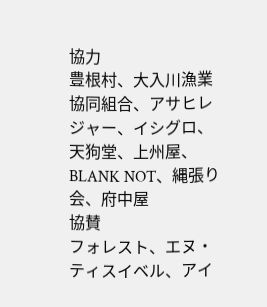協力
豊根村、大入川漁業協同組合、アサヒレジャー、イシグロ、天狗堂、上州屋、BLANK NOT、縄張り会、府中屋
協賛
フォレスト、エヌ・ティスイベル、アイ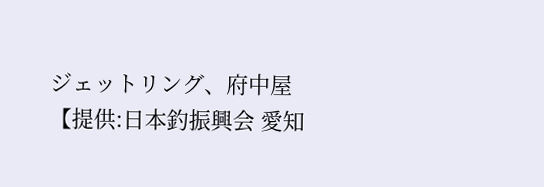ジェットリング、府中屋
【提供:日本釣振興会 愛知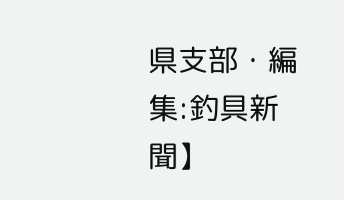県支部・編集:釣具新聞】